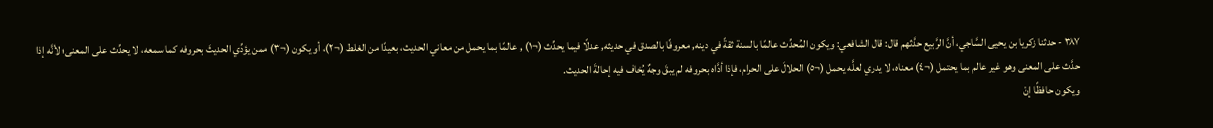٣٨٧ - حدثنا زكريا بن يحيى السَّاجي، أنَّ الرَّبيع حدَّثهم قال: قال الشافعي: ويكون المُحدِّث عالمًا بالسنة ثقةً في دينه, معروفًا بالصدق في حديثه, عدلًا فيما يحدِّث (¬١) , عالمًا بما يحمل من معاني الحديث، بعيدًا من الغلط (¬٢)، أو يكون (¬٣) ممن يؤدِّي الحديثَ بحروفه كما سمعه، لا يحدِّث على المعنى؛ لأنَّه إذا حدَّث على المعنى وهو غير عالم بما يحتمل (¬٤) معناه، لا يدري لعلَّه يحمل (¬٥) الحلالَ على الحرام، فإذا أدَّاه بحروفه لم يبقَ وجهٌ يُخاف فيه إحالةَ الحديث.
ويكون حافظًا إنْ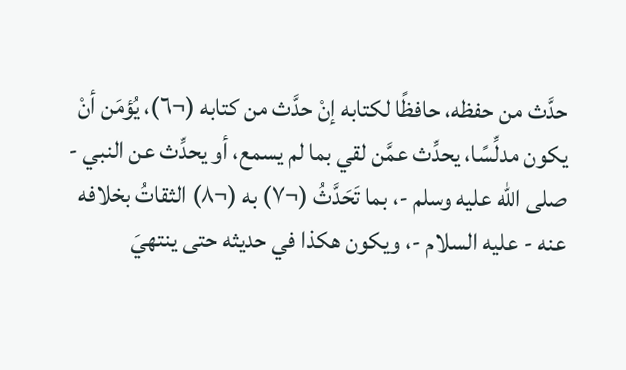حدَّث من حفظه، حافظًا لكتابه إنْ حدَّث من كتابه (¬٦)، يُؤمَن أنْ يكون مدلِّسًا، يحدِّث عمَّن لقي بما لم يسمع، أو يحدِّث عن النبي - صلى الله عليه وسلم -، بما تَحَدَّثُ (¬٧) به (¬٨) الثقاتُ بخلافه عنه - عليه السلام -، ويكون هكذا في حديثه حتى ينتهيَ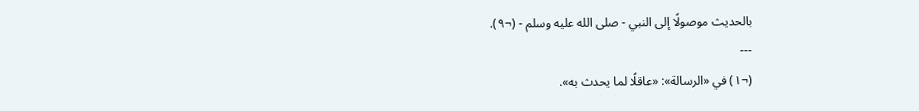بالحديث موصولًا إلى النبي - صلى الله عليه وسلم - (¬٩).
---
(¬١) في «الرسالة»: «عاقلًا لما يحدث به».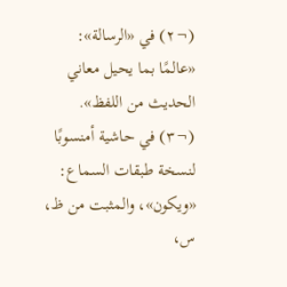(¬٢) في «الرسالة»: «عالمًا بما يحيل معاني الحديث من اللفظ».
(¬٣) في حاشية أمنسوبًا لنسخة طبقات السماع: «ويكون»، والمثبت من ظ، س،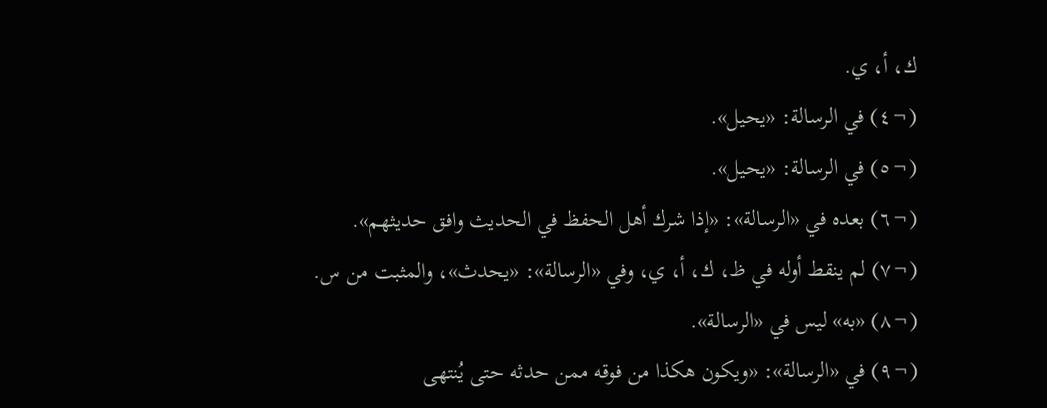ك، أ، ي.
(¬٤) في الرسالة: «يحيل».
(¬٥) في الرسالة: «يحيل».
(¬٦) بعده في «الرسالة»: «إذا شرك أهل الحفظ في الحديث وافق حديثهم».
(¬٧) لم ينقط أوله في ظ، ك، أ، ي، وفي «الرسالة»: «يحدث»، والمثبت من س.
(¬٨) «به» ليس في «الرسالة».
(¬٩) في «الرسالة»: «ويكون هكذا من فوقه ممن حدثه حتى يُنتهى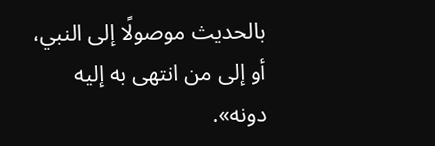بالحديث موصولًا إلى النبي، أو إلى من انتهى به إليه دونه».